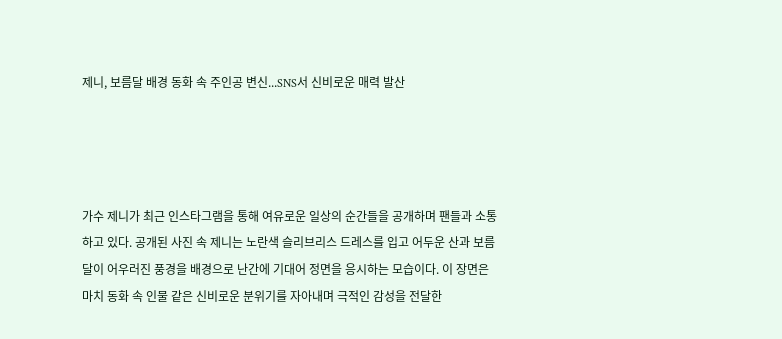제니, 보름달 배경 동화 속 주인공 변신...SNS서 신비로운 매력 발산




가수 제니가 최근 인스타그램을 통해 여유로운 일상의 순간들을 공개하며 팬들과 소통하고 있다. 공개된 사진 속 제니는 노란색 슬리브리스 드레스를 입고 어두운 산과 보름달이 어우러진 풍경을 배경으로 난간에 기대어 정면을 응시하는 모습이다. 이 장면은 마치 동화 속 인물 같은 신비로운 분위기를 자아내며 극적인 감성을 전달한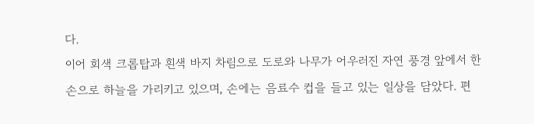다.
이어 회색 크롭탑과 흰색 바지 차림으로 도로와 나무가 어우러진 자연 풍경 앞에서 한 손으로 하늘을 가리키고 있으며, 손에는 음료수 컵을 들고 있는 일상을 담았다. 편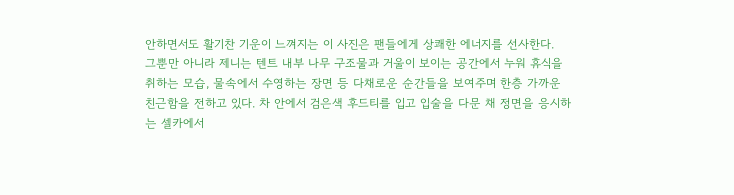안하면서도 활기찬 기운이 느껴지는 이 사진은 팬들에게 상쾌한 에너지를 선사한다.
그뿐만 아니라 제니는 텐트 내부 나무 구조물과 거울이 보이는 공간에서 누워 휴식을 취하는 모습, 물속에서 수영하는 장면 등 다채로운 순간들을 보여주며 한층 가까운 친근함을 전하고 있다. 차 안에서 검은색 후드티를 입고 입술을 다문 채 정면을 응시하는 셀카에서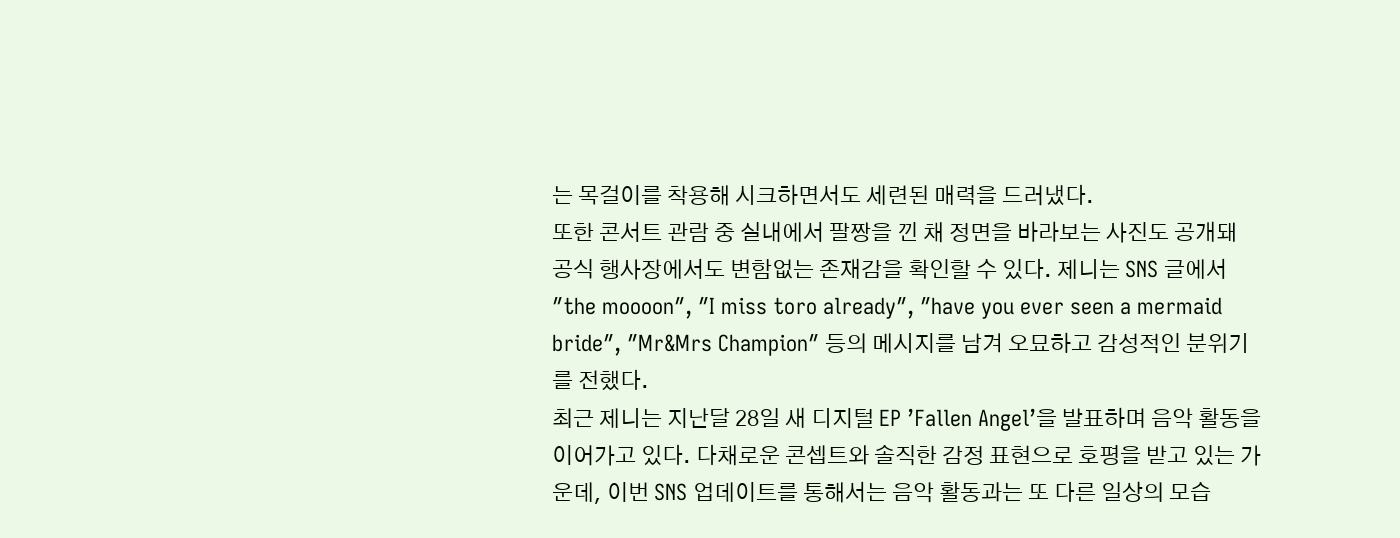는 목걸이를 착용해 시크하면서도 세련된 매력을 드러냈다.
또한 콘서트 관람 중 실내에서 팔짱을 낀 채 정면을 바라보는 사진도 공개돼 공식 행사장에서도 변함없는 존재감을 확인할 수 있다. 제니는 SNS 글에서 ″the moooon″, ″I miss toro already″, ″have you ever seen a mermaid bride″, ″Mr&Mrs Champion″ 등의 메시지를 남겨 오묘하고 감성적인 분위기를 전했다.
최근 제니는 지난달 28일 새 디지털 EP ’Fallen Angel’을 발표하며 음악 활동을 이어가고 있다. 다채로운 콘셉트와 솔직한 감정 표현으로 호평을 받고 있는 가운데, 이번 SNS 업데이트를 통해서는 음악 활동과는 또 다른 일상의 모습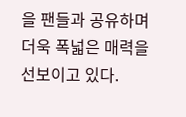을 팬들과 공유하며 더욱 폭넓은 매력을 선보이고 있다.